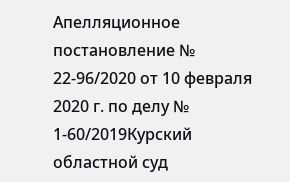Апелляционное постановление № 22-96/2020 от 10 февраля 2020 г. по делу № 1-60/2019Курский областной суд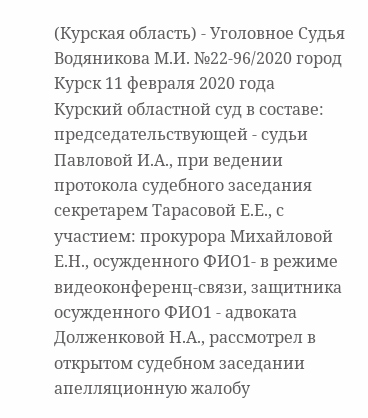(Курская область) - Уголовное Судья Водяникова М.И. №22-96/2020 город Курск 11 февраля 2020 года Курский областной суд в составе: председательствующей - судьи Павловой И.А., при ведении протокола судебного заседания секретарем Тарасовой Е.Е., с участием: прокурора Михайловой Е.Н., осужденного ФИО1- в режиме видеоконференц-связи, защитника осужденного ФИО1 - адвоката Долженковой Н.А., рассмотрел в открытом судебном заседании апелляционную жалобу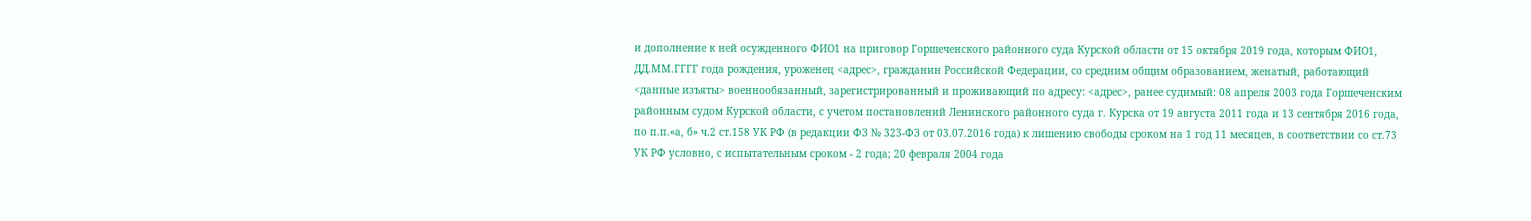и дополнение к ней осужденного ФИО1 на приговор Горшеченского районного суда Курской области от 15 октября 2019 года, которым ФИО1, ДД.ММ.ГГГГ года рождения, уроженец <адрес>, гражданин Российской Федерации, со средним общим образованием, женатый, работающий <данные изъяты> военнообязанный, зарегистрированный и проживающий по адресу: <адрес>, ранее судимый: 08 апреля 2003 года Горшеченским районным судом Курской области, с учетом постановлений Ленинского районного суда г. Курска от 19 августа 2011 года и 13 сентября 2016 года, по п.п.«а, б» ч.2 ст.158 УК РФ (в редакции ФЗ № 323-ФЗ от 03.07.2016 года) к лишению свободы сроком на 1 год 11 месяцев, в соответствии со ст.73 УК РФ условно, с испытательным сроком - 2 года; 20 февраля 2004 года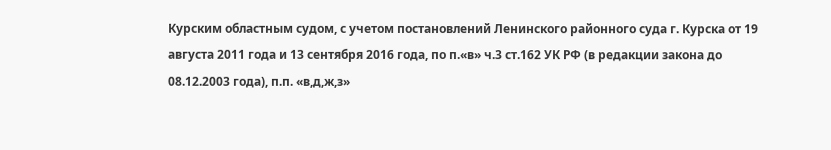Курским областным судом, с учетом постановлений Ленинского районного суда г. Курска от 19 августа 2011 года и 13 сентября 2016 года, по п.«в» ч.3 ст.162 УК РФ (в редакции закона до 08.12.2003 года), п.п. «в,д,ж,з»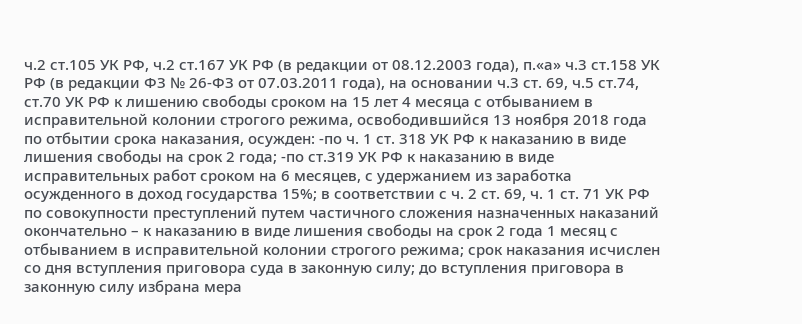ч.2 ст.105 УК РФ, ч.2 ст.167 УК РФ (в редакции от 08.12.2003 года), п.«а» ч.3 ст.158 УК РФ (в редакции ФЗ № 26-ФЗ от 07.03.2011 года), на основании ч.3 ст. 69, ч.5 ст.74, ст.70 УК РФ к лишению свободы сроком на 15 лет 4 месяца с отбыванием в исправительной колонии строгого режима, освободившийся 13 ноября 2018 года по отбытии срока наказания, осужден: -по ч. 1 ст. 318 УК РФ к наказанию в виде лишения свободы на срок 2 года; -по ст.319 УК РФ к наказанию в виде исправительных работ сроком на 6 месяцев, с удержанием из заработка осужденного в доход государства 15%; в соответствии с ч. 2 ст. 69, ч. 1 ст. 71 УК РФ по совокупности преступлений путем частичного сложения назначенных наказаний окончательно – к наказанию в виде лишения свободы на срок 2 года 1 месяц с отбыванием в исправительной колонии строгого режима; срок наказания исчислен со дня вступления приговора суда в законную силу; до вступления приговора в законную силу избрана мера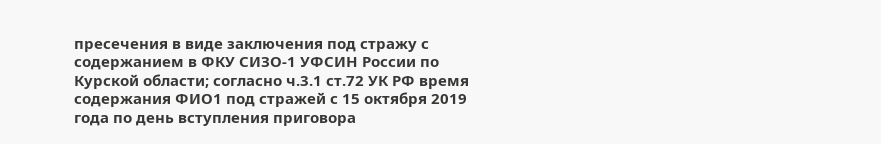пресечения в виде заключения под стражу с содержанием в ФКУ СИЗО-1 УФСИН России по Курской области; согласно ч.3.1 ст.72 УК РФ время содержания ФИО1 под стражей с 15 октября 2019 года по день вступления приговора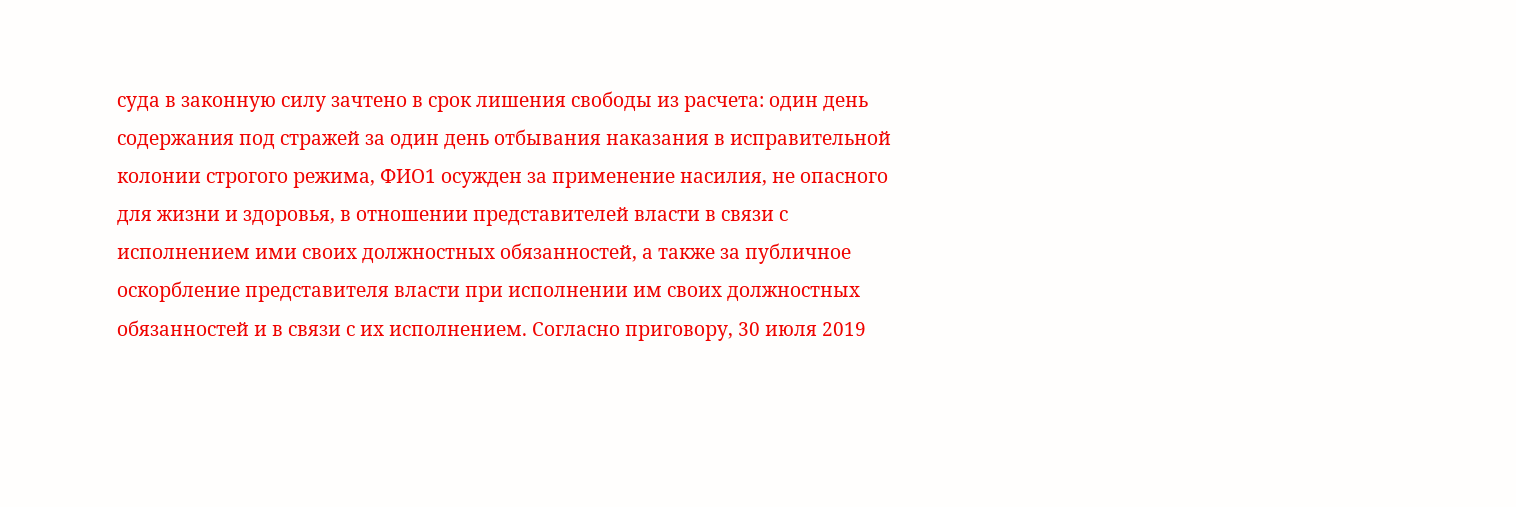суда в законную силу зачтено в срок лишения свободы из расчета: один день содержания под стражей за один день отбывания наказания в исправительной колонии строгого режима, ФИО1 осужден за применение насилия, не опасного для жизни и здоровья, в отношении представителей власти в связи с исполнением ими своих должностных обязанностей, а также за публичное оскорбление представителя власти при исполнении им своих должностных обязанностей и в связи с их исполнением. Согласно приговору, 30 июля 2019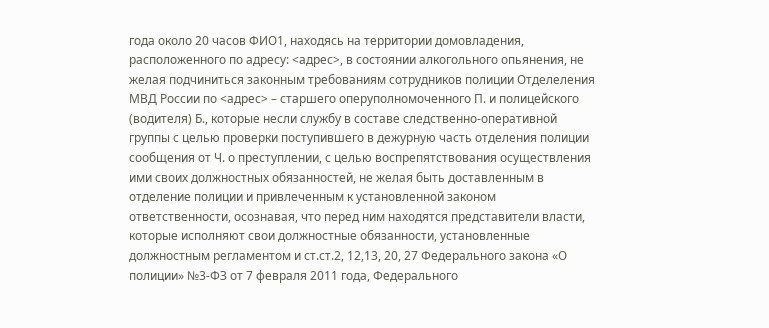года около 20 часов ФИО1, находясь на территории домовладения, расположенного по адресу: <адрес>, в состоянии алкогольного опьянения, не желая подчиниться законным требованиям сотрудников полиции Отделеления МВД России по <адрес> – старшего оперуполномоченного П. и полицейского (водителя) Б., которые несли службу в составе следственно-оперативной группы с целью проверки поступившего в дежурную часть отделения полиции сообщения от Ч. о преступлении, с целью воспрепятствования осуществления ими своих должностных обязанностей, не желая быть доставленным в отделение полиции и привлеченным к установленной законом ответственности, осознавая, что перед ним находятся представители власти, которые исполняют свои должностные обязанности, установленные должностным регламентом и ст.ст.2, 12,13, 20, 27 Федерального закона «О полиции» №3-ФЗ от 7 февраля 2011 года, Федерального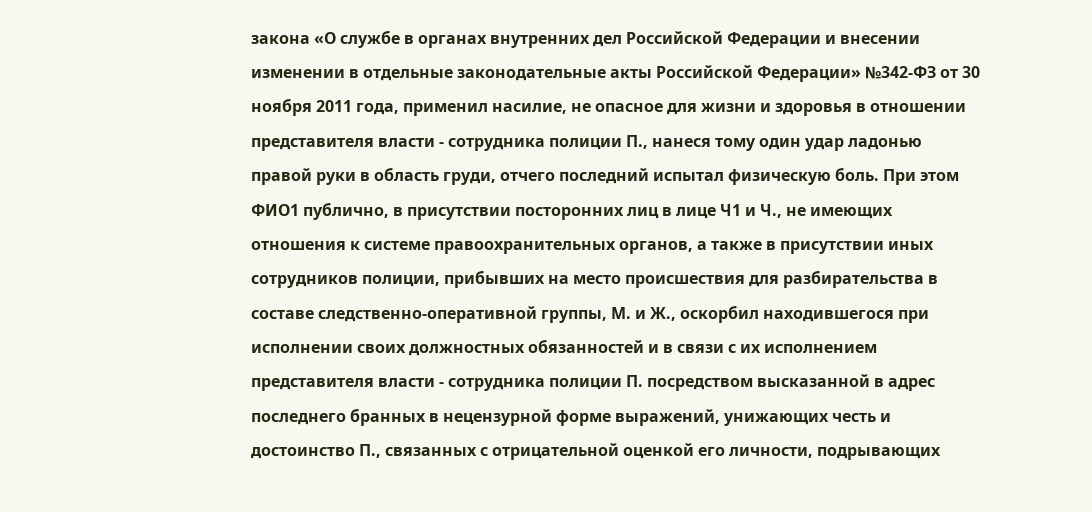закона «О службе в органах внутренних дел Российской Федерации и внесении изменении в отдельные законодательные акты Российской Федерации» №342-ФЗ от 30 ноября 2011 года, применил насилие, не опасное для жизни и здоровья в отношении представителя власти - сотрудника полиции П., нанеся тому один удар ладонью правой руки в область груди, отчего последний испытал физическую боль. При этом ФИО1 публично, в присутствии посторонних лиц в лице Ч1 и Ч., не имеющих отношения к системе правоохранительных органов, а также в присутствии иных сотрудников полиции, прибывших на место происшествия для разбирательства в составе следственно-оперативной группы, М. и Ж., оскорбил находившегося при исполнении своих должностных обязанностей и в связи с их исполнением представителя власти - сотрудника полиции П. посредством высказанной в адрес последнего бранных в нецензурной форме выражений, унижающих честь и достоинство П., связанных с отрицательной оценкой его личности, подрывающих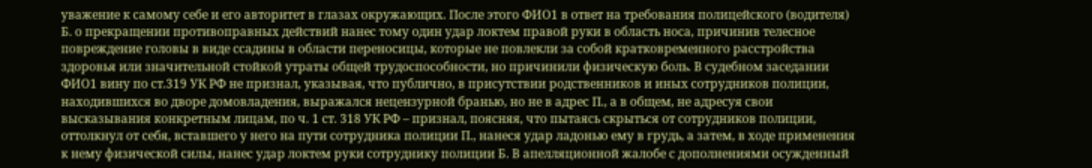уважение к самому себе и его авторитет в глазах окружающих. После этого ФИО1 в ответ на требования полицейского (водителя) Б. о прекращении противоправных действий нанес тому один удар локтем правой руки в область носа, причинив телесное повреждение головы в виде ссадины в области переносицы, которые не повлекли за собой кратковременного расстройства здоровья или значительной стойкой утраты общей трудоспособности, но причинили физическую боль. В судебном заседании ФИО1 вину по ст.319 УК РФ не признал, указывая, что публично, в присутствии родственников и иных сотрудников полиции, находившихся во дворе домовладения, выражался нецензурной бранью, но не в адрес П., а в общем, не адресуя свои высказывания конкретным лицам, по ч. 1 ст. 318 УК РФ – признал, поясняя, что пытаясь скрыться от сотрудников полиции, оттолкнул от себя, вставшего у него на пути сотрудника полиции П., нанеся удар ладонью ему в грудь, а затем, в ходе применения к нему физической силы, нанес удар локтем руки сотруднику полиции Б. В апелляционной жалобе с дополнениями осужденный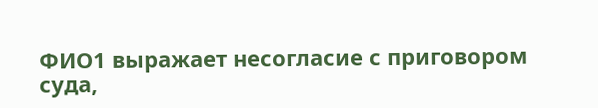ФИО1 выражает несогласие с приговором суда,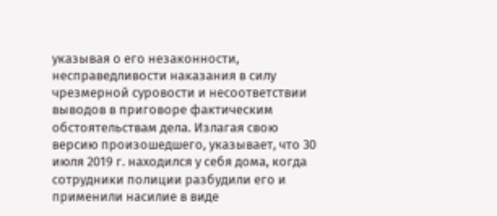указывая о его незаконности, несправедливости наказания в силу чрезмерной суровости и несоответствии выводов в приговоре фактическим обстоятельствам дела. Излагая свою версию произошедшего, указывает, что 30 июля 2019 г. находился у себя дома, когда сотрудники полиции разбудили его и применили насилие в виде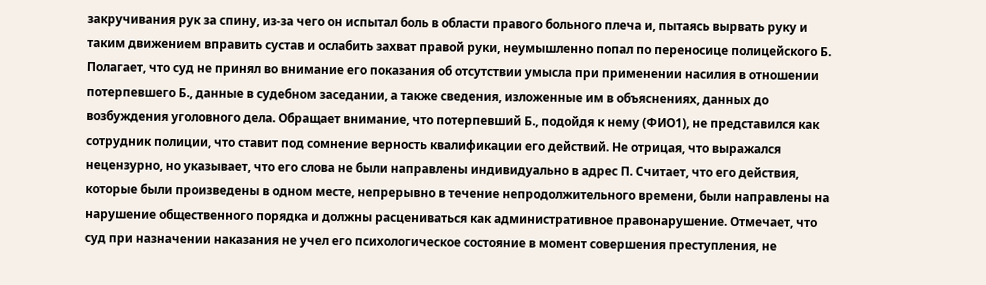закручивания рук за спину, из-за чего он испытал боль в области правого больного плеча и, пытаясь вырвать руку и таким движением вправить сустав и ослабить захват правой руки, неумышленно попал по переносице полицейского Б. Полагает, что суд не принял во внимание его показания об отсутствии умысла при применении насилия в отношении потерпевшего Б., данные в судебном заседании, а также сведения, изложенные им в объяснениях, данных до возбуждения уголовного дела. Обращает внимание, что потерпевший Б., подойдя к нему (ФИО1), не представился как сотрудник полиции, что ставит под сомнение верность квалификации его действий. Не отрицая, что выражался нецензурно, но указывает, что его слова не были направлены индивидуально в адрес П. Считает, что его действия, которые были произведены в одном месте, непрерывно в течение непродолжительного времени, были направлены на нарушение общественного порядка и должны расцениваться как административное правонарушение. Отмечает, что суд при назначении наказания не учел его психологическое состояние в момент совершения преступления, не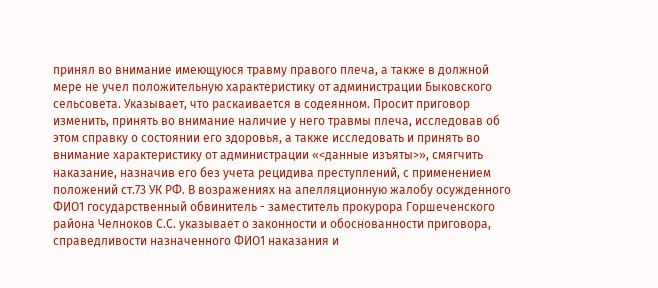принял во внимание имеющуюся травму правого плеча, а также в должной мере не учел положительную характеристику от администрации Быковского сельсовета. Указывает, что раскаивается в содеянном. Просит приговор изменить, принять во внимание наличие у него травмы плеча, исследовав об этом справку о состоянии его здоровья, а также исследовать и принять во внимание характеристику от администрации «<данные изъяты>», смягчить наказание, назначив его без учета рецидива преступлений, с применением положений ст.73 УК РФ. В возражениях на апелляционную жалобу осужденного ФИО1 государственный обвинитель - заместитель прокурора Горшеченского района Челноков С.С. указывает о законности и обоснованности приговора, справедливости назначенного ФИО1 наказания и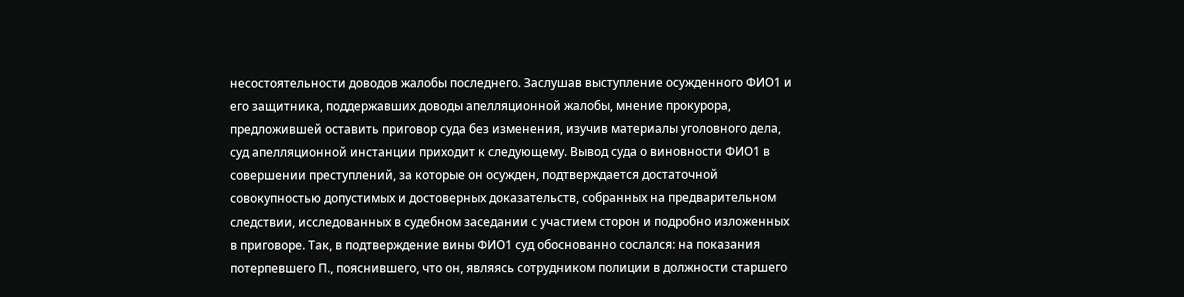несостоятельности доводов жалобы последнего. Заслушав выступление осужденного ФИО1 и его защитника, поддержавших доводы апелляционной жалобы, мнение прокурора, предложившей оставить приговор суда без изменения, изучив материалы уголовного дела, суд апелляционной инстанции приходит к следующему. Вывод суда о виновности ФИО1 в совершении преступлений, за которые он осужден, подтверждается достаточной совокупностью допустимых и достоверных доказательств, собранных на предварительном следствии, исследованных в судебном заседании с участием сторон и подробно изложенных в приговоре. Так, в подтверждение вины ФИО1 суд обоснованно сослался: на показания потерпевшего П., пояснившего, что он, являясь сотрудником полиции в должности старшего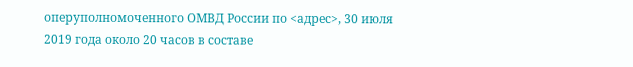оперуполномоченного ОМВД России по <адрес>, 30 июля 2019 года около 20 часов в составе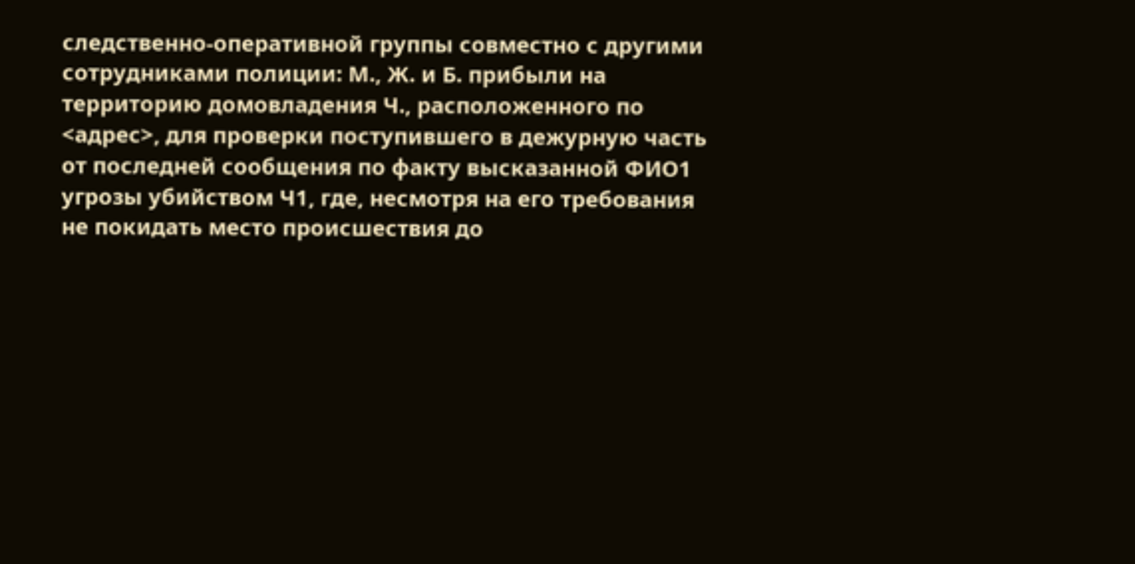следственно-оперативной группы совместно с другими сотрудниками полиции: М., Ж. и Б. прибыли на территорию домовладения Ч., расположенного по <адрес>, для проверки поступившего в дежурную часть от последней сообщения по факту высказанной ФИО1 угрозы убийством Ч1, где, несмотря на его требования не покидать место происшествия до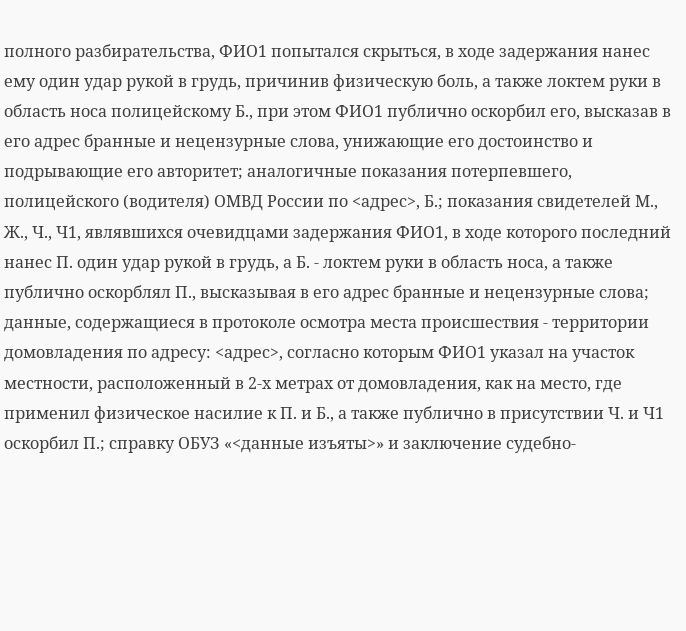полного разбирательства, ФИО1 попытался скрыться, в ходе задержания нанес ему один удар рукой в грудь, причинив физическую боль, а также локтем руки в область носа полицейскому Б., при этом ФИО1 публично оскорбил его, высказав в его адрес бранные и нецензурные слова, унижающие его достоинство и подрывающие его авторитет; аналогичные показания потерпевшего, полицейского (водителя) ОМВД России по <адрес>, Б.; показания свидетелей М., Ж., Ч., Ч1, являвшихся очевидцами задержания ФИО1, в ходе которого последний нанес П. один удар рукой в грудь, а Б. - локтем руки в область носа, а также публично оскорблял П., высказывая в его адрес бранные и нецензурные слова; данные, содержащиеся в протоколе осмотра места происшествия - территории домовладения по адресу: <адрес>, согласно которым ФИО1 указал на участок местности, расположенный в 2-х метрах от домовладения, как на место, где применил физическое насилие к П. и Б., а также публично в присутствии Ч. и Ч1 оскорбил П.; справку ОБУЗ «<данные изъяты>» и заключение судебно-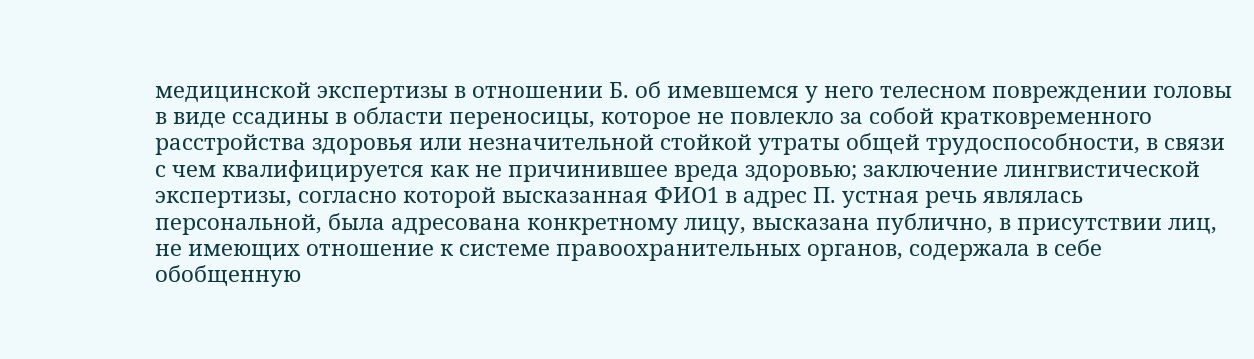медицинской экспертизы в отношении Б. об имевшемся у него телесном повреждении головы в виде ссадины в области переносицы, которое не повлекло за собой кратковременного расстройства здоровья или незначительной стойкой утраты общей трудоспособности, в связи с чем квалифицируется как не причинившее вреда здоровью; заключение лингвистической экспертизы, согласно которой высказанная ФИО1 в адрес П. устная речь являлась персональной, была адресована конкретному лицу, высказана публично, в присутствии лиц, не имеющих отношение к системе правоохранительных органов, содержала в себе обобщенную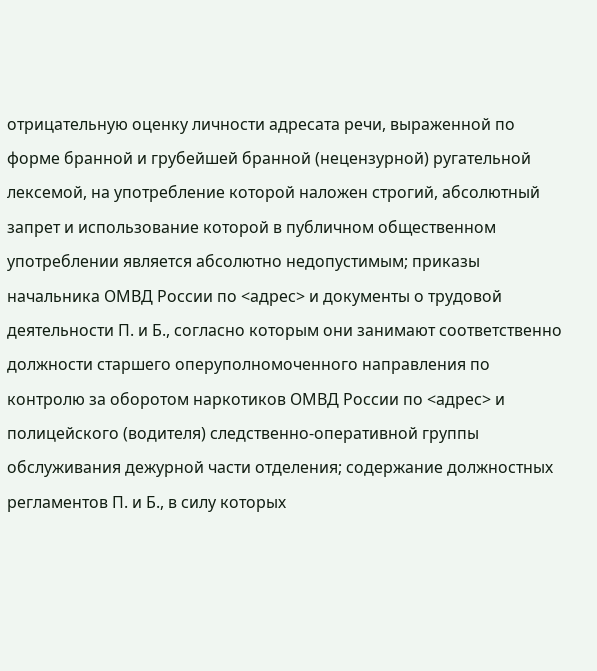отрицательную оценку личности адресата речи, выраженной по форме бранной и грубейшей бранной (нецензурной) ругательной лексемой, на употребление которой наложен строгий, абсолютный запрет и использование которой в публичном общественном употреблении является абсолютно недопустимым; приказы начальника ОМВД России по <адрес> и документы о трудовой деятельности П. и Б., согласно которым они занимают соответственно должности старшего оперуполномоченного направления по контролю за оборотом наркотиков ОМВД России по <адрес> и полицейского (водителя) следственно-оперативной группы обслуживания дежурной части отделения; содержание должностных регламентов П. и Б., в силу которых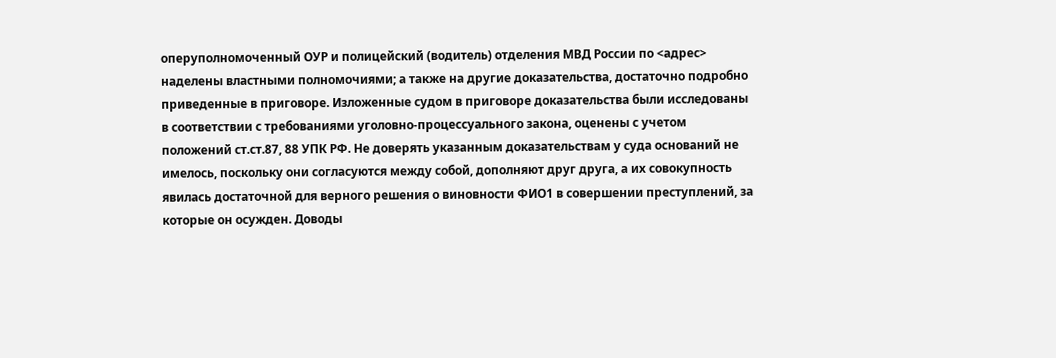оперуполномоченный ОУР и полицейский (водитель) отделения МВД России по <адрес> наделены властными полномочиями; а также на другие доказательства, достаточно подробно приведенные в приговоре. Изложенные судом в приговоре доказательства были исследованы в соответствии с требованиями уголовно-процессуального закона, оценены с учетом положений ст.ст.87, 88 УПК РФ. Не доверять указанным доказательствам у суда оснований не имелось, поскольку они согласуются между собой, дополняют друг друга, а их совокупность явилась достаточной для верного решения о виновности ФИО1 в совершении преступлений, за которые он осужден. Доводы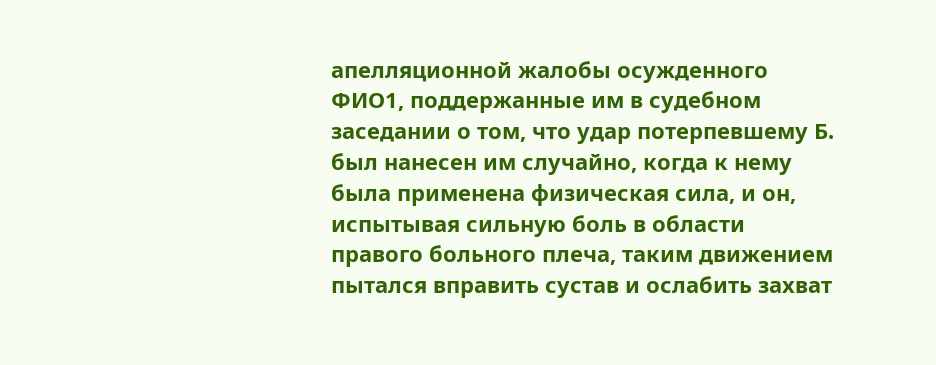апелляционной жалобы осужденного ФИО1, поддержанные им в судебном заседании о том, что удар потерпевшему Б. был нанесен им случайно, когда к нему была применена физическая сила, и он, испытывая сильную боль в области правого больного плеча, таким движением пытался вправить сустав и ослабить захват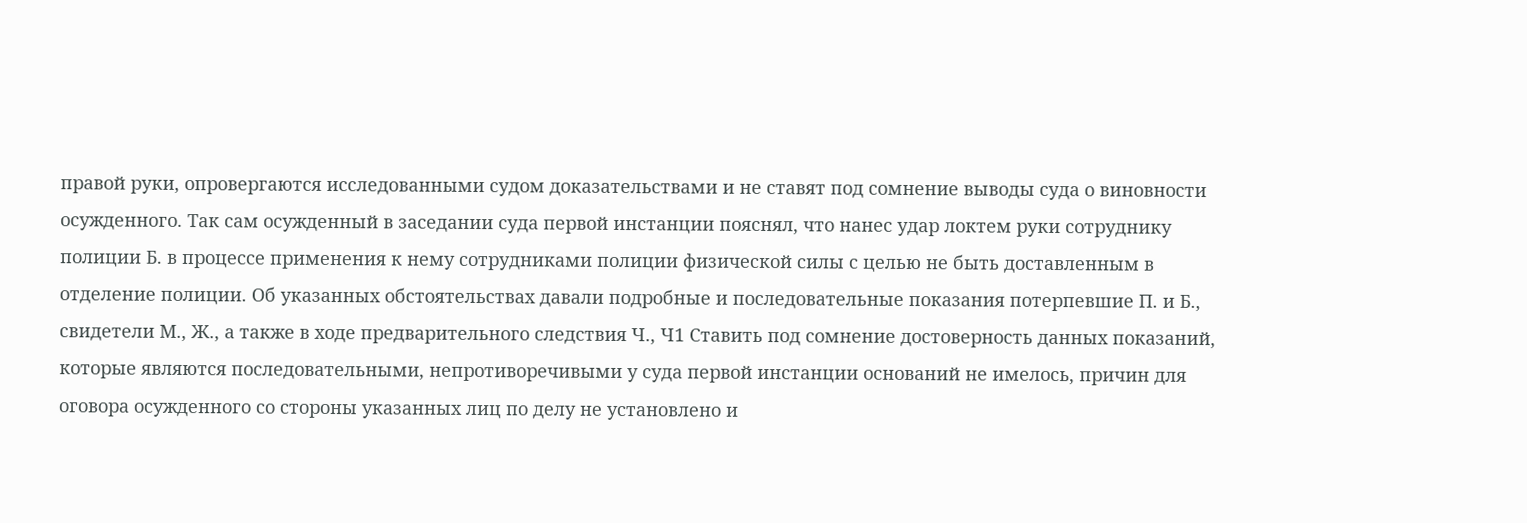правой руки, опровергаются исследованными судом доказательствами и не ставят под сомнение выводы суда о виновности осужденного. Так сам осужденный в заседании суда первой инстанции пояснял, что нанес удар локтем руки сотруднику полиции Б. в процессе применения к нему сотрудниками полиции физической силы с целью не быть доставленным в отделение полиции. Об указанных обстоятельствах давали подробные и последовательные показания потерпевшие П. и Б., свидетели М., Ж., а также в ходе предварительного следствия Ч., Ч1 Ставить под сомнение достоверность данных показаний, которые являются последовательными, непротиворечивыми у суда первой инстанции оснований не имелось, причин для оговора осужденного со стороны указанных лиц по делу не установлено и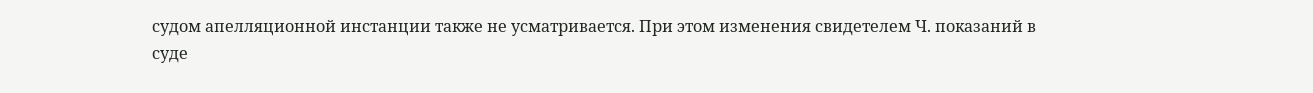судом апелляционной инстанции также не усматривается. При этом изменения свидетелем Ч. показаний в суде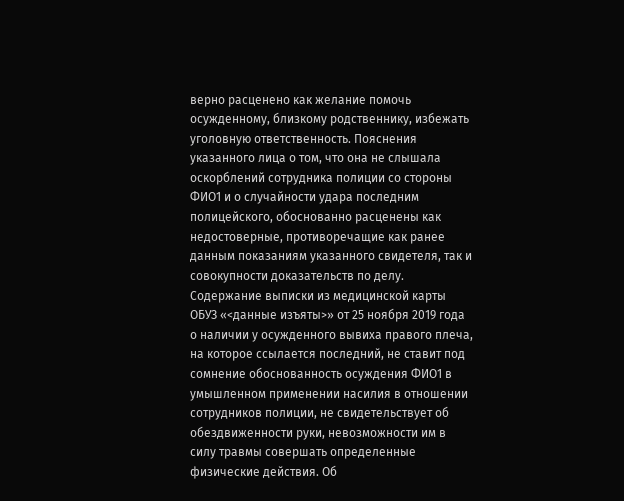верно расценено как желание помочь осужденному, близкому родственнику, избежать уголовную ответственность. Пояснения указанного лица о том, что она не слышала оскорблений сотрудника полиции со стороны ФИО1 и о случайности удара последним полицейского, обоснованно расценены как недостоверные, противоречащие как ранее данным показаниям указанного свидетеля, так и совокупности доказательств по делу. Содержание выписки из медицинской карты ОБУЗ «<данные изъяты>» от 25 ноября 2019 года о наличии у осужденного вывиха правого плеча, на которое ссылается последний, не ставит под сомнение обоснованность осуждения ФИО1 в умышленном применении насилия в отношении сотрудников полиции, не свидетельствует об обездвиженности руки, невозможности им в силу травмы совершать определенные физические действия. Об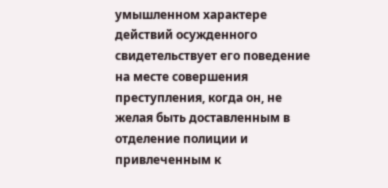умышленном характере действий осужденного свидетельствует его поведение на месте совершения преступления, когда он, не желая быть доставленным в отделение полиции и привлеченным к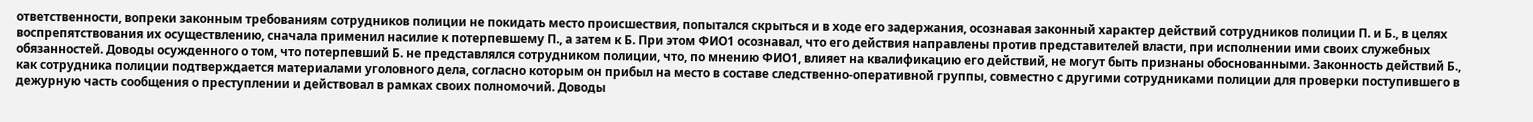ответственности, вопреки законным требованиям сотрудников полиции не покидать место происшествия, попытался скрыться и в ходе его задержания, осознавая законный характер действий сотрудников полиции П. и Б., в целях воспрепятствования их осуществлению, сначала применил насилие к потерпевшему П., а затем к Б. При этом ФИО1 осознавал, что его действия направлены против представителей власти, при исполнении ими своих служебных обязанностей. Доводы осужденного о том, что потерпевший Б. не представлялся сотрудником полиции, что, по мнению ФИО1, влияет на квалификацию его действий, не могут быть признаны обоснованными. Законность действий Б., как сотрудника полиции подтверждается материалами уголовного дела, согласно которым он прибыл на место в составе следственно-оперативной группы, совместно с другими сотрудниками полиции для проверки поступившего в дежурную часть сообщения о преступлении и действовал в рамках своих полномочий. Доводы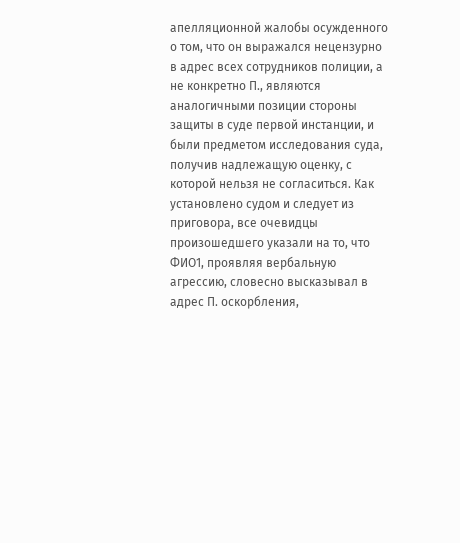апелляционной жалобы осужденного о том, что он выражался нецензурно в адрес всех сотрудников полиции, а не конкретно П., являются аналогичными позиции стороны защиты в суде первой инстанции, и были предметом исследования суда, получив надлежащую оценку, с которой нельзя не согласиться. Как установлено судом и следует из приговора, все очевидцы произошедшего указали на то, что ФИО1, проявляя вербальную агрессию, словесно высказывал в адрес П. оскорбления,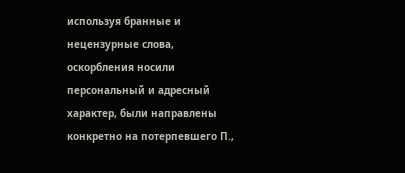используя бранные и нецензурные слова, оскорбления носили персональный и адресный характер, были направлены конкретно на потерпевшего П.,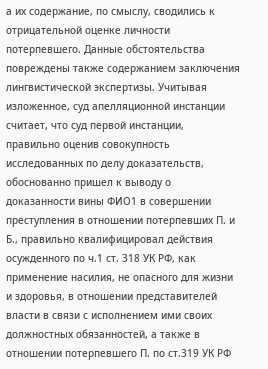а их содержание, по смыслу, сводились к отрицательной оценке личности потерпевшего. Данные обстоятельства повреждены также содержанием заключения лингвистической экспертизы. Учитывая изложенное, суд апелляционной инстанции считает, что суд первой инстанции, правильно оценив совокупность исследованных по делу доказательств, обоснованно пришел к выводу о доказанности вины ФИО1 в совершении преступления в отношении потерпевших П. и Б., правильно квалифицировал действия осужденного по ч.1 ст. 318 УК РФ, как применение насилия, не опасного для жизни и здоровья, в отношении представителей власти в связи с исполнением ими своих должностных обязанностей, а также в отношении потерпевшего П. по ст.319 УК РФ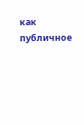как публичное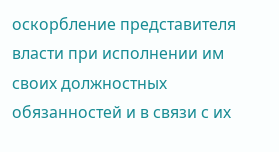оскорбление представителя власти при исполнении им своих должностных обязанностей и в связи с их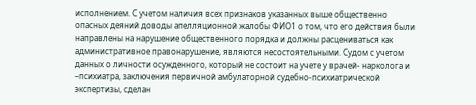исполнением. С учетом наличия всех признаков указанных выше общественно опасных деяний доводы апелляционной жалобы ФИО1 о том, что его действия были направлены на нарушение общественного порядка и должны расцениваться как административное правонарушение, являются несостоятельными. Судом с учетом данных о личности осужденного, который не состоит на учете у врачей- нарколога и –психиатра, заключения первичной амбулаторной судебно-психиатрической экспертизы, сделан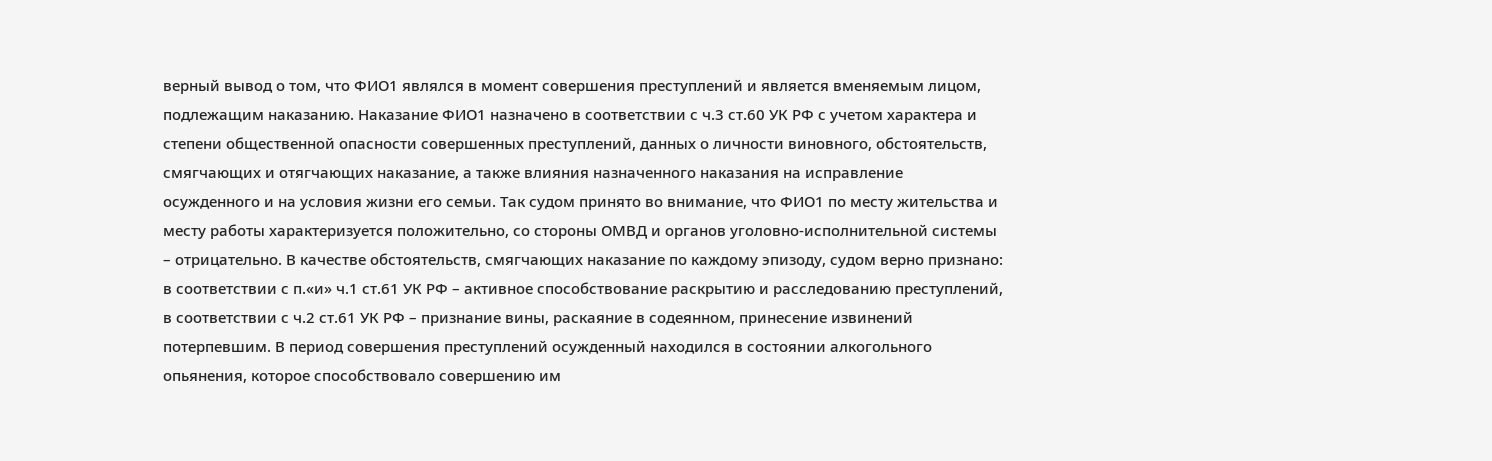верный вывод о том, что ФИО1 являлся в момент совершения преступлений и является вменяемым лицом, подлежащим наказанию. Наказание ФИО1 назначено в соответствии с ч.3 ст.60 УК РФ с учетом характера и степени общественной опасности совершенных преступлений, данных о личности виновного, обстоятельств, смягчающих и отягчающих наказание, а также влияния назначенного наказания на исправление осужденного и на условия жизни его семьи. Так судом принято во внимание, что ФИО1 по месту жительства и месту работы характеризуется положительно, со стороны ОМВД и органов уголовно-исполнительной системы – отрицательно. В качестве обстоятельств, смягчающих наказание по каждому эпизоду, судом верно признано: в соответствии с п.«и» ч.1 ст.61 УК РФ – активное способствование раскрытию и расследованию преступлений, в соответствии с ч.2 ст.61 УК РФ – признание вины, раскаяние в содеянном, принесение извинений потерпевшим. В период совершения преступлений осужденный находился в состоянии алкогольного опьянения, которое способствовало совершению им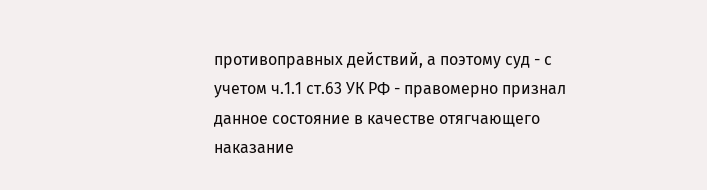противоправных действий, а поэтому суд - с учетом ч.1.1 ст.63 УК РФ - правомерно признал данное состояние в качестве отягчающего наказание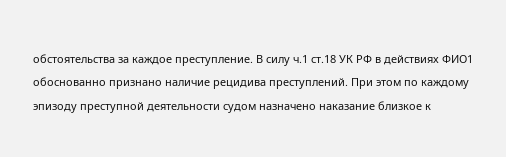обстоятельства за каждое преступление. В силу ч.1 ст.18 УК РФ в действиях ФИО1 обоснованно признано наличие рецидива преступлений. При этом по каждому эпизоду преступной деятельности судом назначено наказание близкое к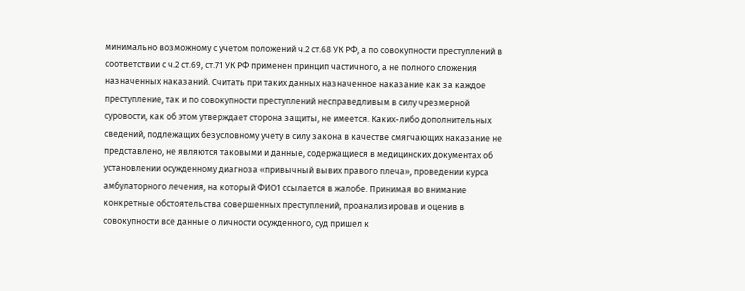минимально возможному с учетом положений ч.2 ст.68 УК РФ, а по совокупности преступлений в соответствии с ч.2 ст.69, ст.71 УК РФ применен принцип частичного, а не полного сложения назначенных наказаний. Считать при таких данных назначенное наказание как за каждое преступление, так и по совокупности преступлений несправедливым в силу чрезмерной суровости, как об этом утверждает сторона защиты, не имеется. Каких-либо дополнительных сведений, подлежащих безусловному учету в силу закона в качестве смягчающих наказание не представлено, не являются таковыми и данные, содержащиеся в медицинских документах об установлении осужденному диагноза «привычный вывих правого плеча», проведении курса амбулаторного лечения, на который ФИО1 ссылается в жалобе. Принимая во внимание конкретные обстоятельства совершенных преступлений, проанализировав и оценив в совокупности все данные о личности осужденного, суд пришел к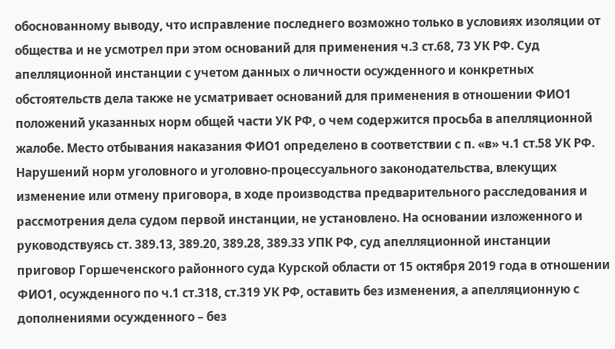обоснованному выводу, что исправление последнего возможно только в условиях изоляции от общества и не усмотрел при этом оснований для применения ч.3 ст.68, 73 УК РФ. Суд апелляционной инстанции с учетом данных о личности осужденного и конкретных обстоятельств дела также не усматривает оснований для применения в отношении ФИО1 положений указанных норм общей части УК РФ, о чем содержится просьба в апелляционной жалобе. Место отбывания наказания ФИО1 определено в соответствии с п. «в» ч.1 ст.58 УК РФ. Нарушений норм уголовного и уголовно-процессуального законодательства, влекущих изменение или отмену приговора, в ходе производства предварительного расследования и рассмотрения дела судом первой инстанции, не установлено. На основании изложенного и руководствуясь ст. 389.13, 389.20, 389.28, 389.33 УПК РФ, суд апелляционной инстанции приговор Горшеченского районного суда Курской области от 15 октября 2019 года в отношении ФИО1, осужденного по ч.1 ст.318, ст.319 УК РФ, оставить без изменения, а апелляционную с дополнениями осужденного – без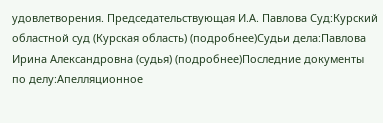удовлетворения. Председательствующая И.А. Павлова Суд:Курский областной суд (Курская область) (подробнее)Судьи дела:Павлова Ирина Александровна (судья) (подробнее)Последние документы по делу:Апелляционное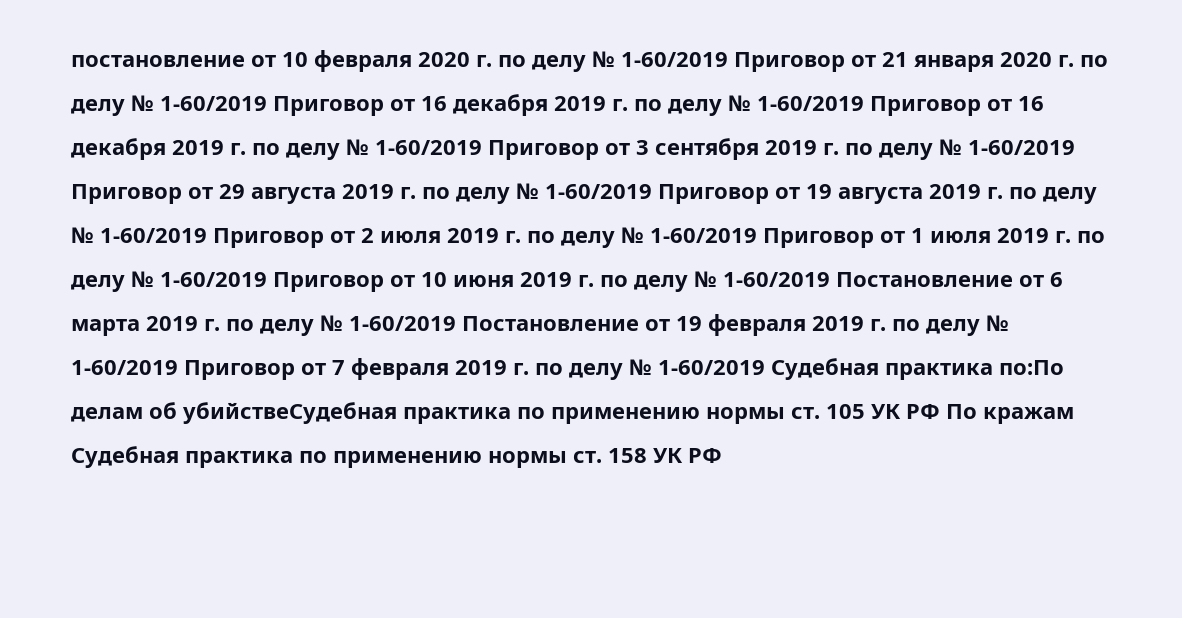постановление от 10 февраля 2020 г. по делу № 1-60/2019 Приговор от 21 января 2020 г. по делу № 1-60/2019 Приговор от 16 декабря 2019 г. по делу № 1-60/2019 Приговор от 16 декабря 2019 г. по делу № 1-60/2019 Приговор от 3 сентября 2019 г. по делу № 1-60/2019 Приговор от 29 августа 2019 г. по делу № 1-60/2019 Приговор от 19 августа 2019 г. по делу № 1-60/2019 Приговор от 2 июля 2019 г. по делу № 1-60/2019 Приговор от 1 июля 2019 г. по делу № 1-60/2019 Приговор от 10 июня 2019 г. по делу № 1-60/2019 Постановление от 6 марта 2019 г. по делу № 1-60/2019 Постановление от 19 февраля 2019 г. по делу № 1-60/2019 Приговор от 7 февраля 2019 г. по делу № 1-60/2019 Судебная практика по:По делам об убийствеСудебная практика по применению нормы ст. 105 УК РФ По кражам Судебная практика по применению нормы ст. 158 УК РФ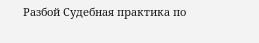Разбой Судебная практика по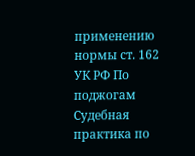применению нормы ст. 162 УК РФ По поджогам Судебная практика по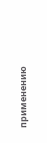применению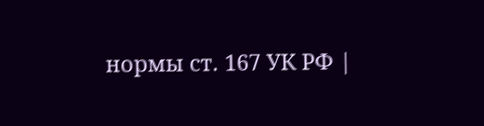нормы ст. 167 УК РФ |